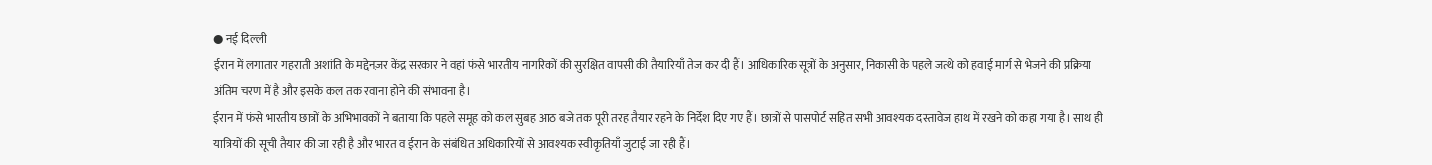● नई दिल्ली
ईरान में लगातार गहराती अशांति के मद्देनज़र केंद्र सरकार ने वहां फंसे भारतीय नागरिकों की सुरक्षित वापसी की तैयारियाँ तेज कर दी हैं। आधिकारिक सूत्रों के अनुसार, निकासी के पहले जत्थे को हवाई मार्ग से भेजने की प्रक्रिया अंतिम चरण में है और इसके कल तक रवाना होने की संभावना है।
ईरान में फंसे भारतीय छात्रों के अभिभावकों ने बताया कि पहले समूह को कल सुबह आठ बजे तक पूरी तरह तैयार रहने के निर्देश दिए गए हैं। छात्रों से पासपोर्ट सहित सभी आवश्यक दस्तावेज हाथ में रखने को कहा गया है। साथ ही यात्रियों की सूची तैयार की जा रही है और भारत व ईरान के संबंधित अधिकारियों से आवश्यक स्वीकृतियाँ जुटाई जा रही हैं।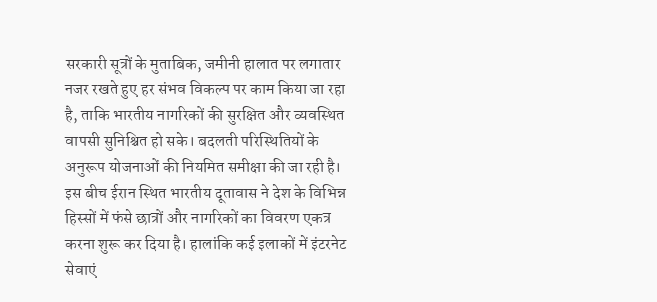सरकारी सूत्रों के मुताबिक, जमीनी हालात पर लगातार नजर रखते हुए हर संभव विकल्प पर काम किया जा रहा है, ताकि भारतीय नागरिकों की सुरक्षित और व्यवस्थित वापसी सुनिश्चित हो सके। बदलती परिस्थितियों के अनुरूप योजनाओं की नियमित समीक्षा की जा रही है। इस बीच ईरान स्थित भारतीय दूतावास ने देश के विभिन्न हिस्सों में फंसे छात्रों और नागरिकों का विवरण एकत्र करना शुरू कर दिया है। हालांकि कई इलाकों में इंटरनेट सेवाएं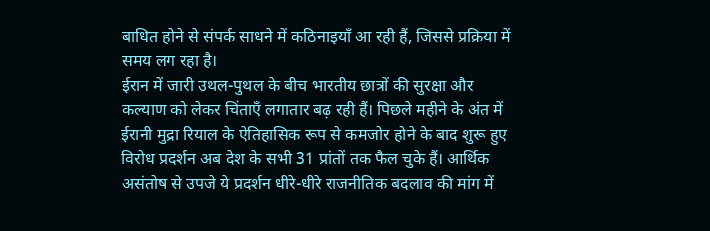बाधित होने से संपर्क साधने में कठिनाइयाँ आ रही हैं, जिससे प्रक्रिया में समय लग रहा है।
ईरान में जारी उथल-पुथल के बीच भारतीय छात्रों की सुरक्षा और कल्याण को लेकर चिंताएँ लगातार बढ़ रही हैं। पिछले महीने के अंत में ईरानी मुद्रा रियाल के ऐतिहासिक रूप से कमजोर होने के बाद शुरू हुए विरोध प्रदर्शन अब देश के सभी 31 प्रांतों तक फैल चुके हैं। आर्थिक असंतोष से उपजे ये प्रदर्शन धीरे-धीरे राजनीतिक बदलाव की मांग में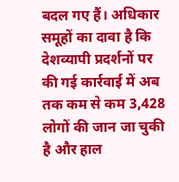बदल गए हैं। अधिकार समूहों का दावा है कि देशव्यापी प्रदर्शनों पर की गई कार्रवाई में अब तक कम से कम 3,428 लोगों की जान जा चुकी है और हाल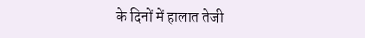के दिनों में हालात तेजी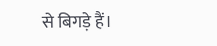से बिगड़े हैं।